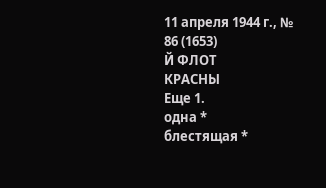11 апреля 1944 г., № 86 (1653)
Й ФЛОТ
КРАСНЫ
Еще 1.
одна *
блестящая *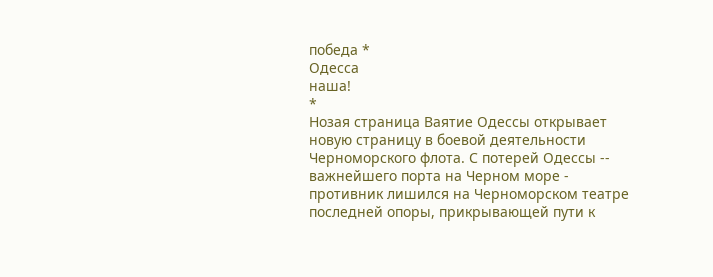победа *
Одесса
наша!
*
Нозая страница Ваятие Одессы открывает новую страницу в боевой деятельности Черноморского флота. С потерей Одессы -- важнейшего порта на Черном море - противник лишился на Черноморском театре последней опоры, прикрывающей пути к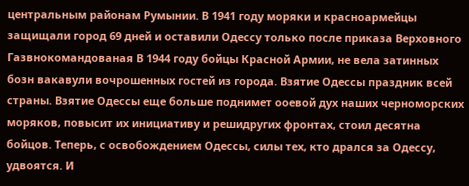центральным районам Румынии. В 1941 году моряки и красноармейцы защищали город 69 дней и оставили Одессу только после приказа Верховного Газвнокомандованая В 1944 году бойцы Красной Армии, не вела затинных бозн вакавули вочрошенных гостей из города. Взятие Одессы праздник всей страны. Взятие Одессы еще больше поднимет ооевой дух наших черноморских моряков, повысит их инициативу и решидругих фронтах, стоил десятна бойцов. Теперь, с освобождением Одессы, силы тех, кто дрался за Одессу, удвоятся. И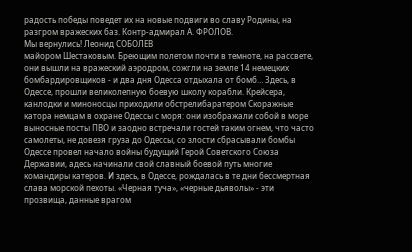радость победы поведет их на новые подвиги во славу Родины, на разгром вражеских баз. Контр-адмирал А. ФРОЛОВ.
Мы вернулись! Леонид СОБОЛЕВ
майором Шестаковым. Бреющим полетом почти в темноте, на рассвете, они вышли на вражеский аэродром, сожгли на земле 14 немецких бомбардировщиков - и два дня Одесса отдыхала от бомб… Здесь, в Одессе, прошли великолепную боевую школу корабли. Крейсера, канлодки и миноносцы приходили обстрелибаратером Скоражные катора немцам в охране Одессы с моря: они изображали собой в море выносные посты ПВО и заодно встречали гостей таким огнем, что часто самолеты, не довезя груза до Одессы, со злости сбрасывали бомбы Одессе провел начало войны будущий Герой Советского Союза Державии, адесь начинали свой славный боевой путь многие командиры катеров. И здесь, в Одессе, рождалась в те дни бессмертная слава морской пехоты. «Черная туча», «черные дьяволы» - эти прозвища, данные врагом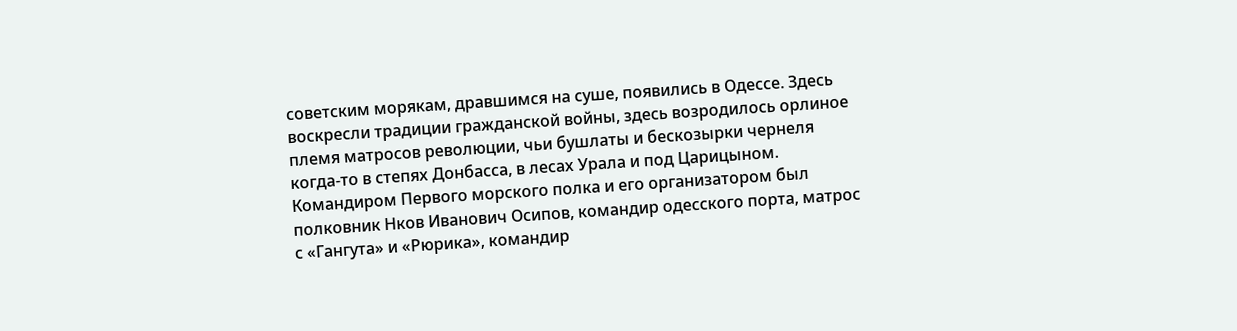советским морякам, дравшимся на суше, появились в Одессе. Здесь воскресли традиции гражданской войны, здесь возродилось орлиное племя матросов революции, чьи бушлаты и бескозырки чернеля когда-то в степях Донбасса, в лесах Урала и под Царицыном. Командиром Первого морского полка и его организатором был полковник Нков Иванович Осипов, командир одесского порта, матрос с «Гангута» и «Рюрика», командир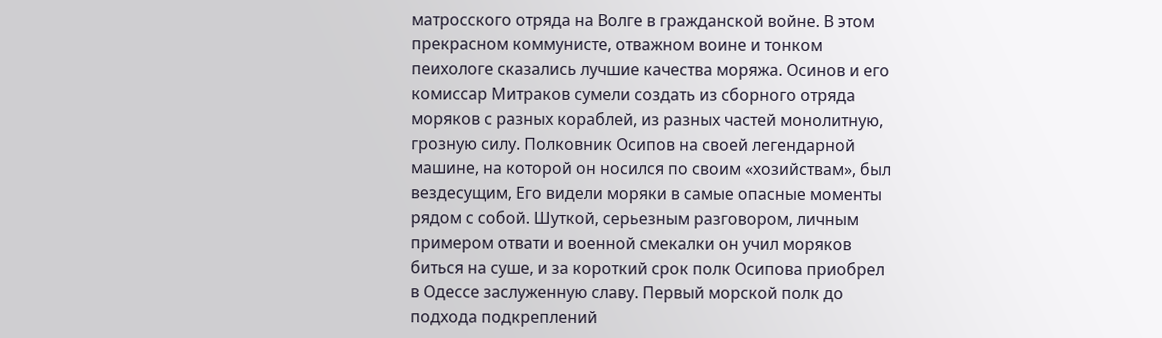матросского отряда на Волге в гражданской войне. В этом прекрасном коммунисте, отважном воине и тонком пеихологе сказались лучшие качества моряжа. Осинов и его комиссар Митраков сумели создать из сборного отряда моряков с разных кораблей, из разных частей монолитную, грозную силу. Полковник Осипов на своей легендарной машине, на которой он носился по своим «хозийствам», был вездесущим, Его видели моряки в самые опасные моменты рядом с собой. Шуткой, серьезным разговором, личным примером отвати и военной смекалки он учил моряков биться на суше, и за короткий срок полк Осипова приобрел в Одессе заслуженную славу. Первый морской полк до подхода подкреплений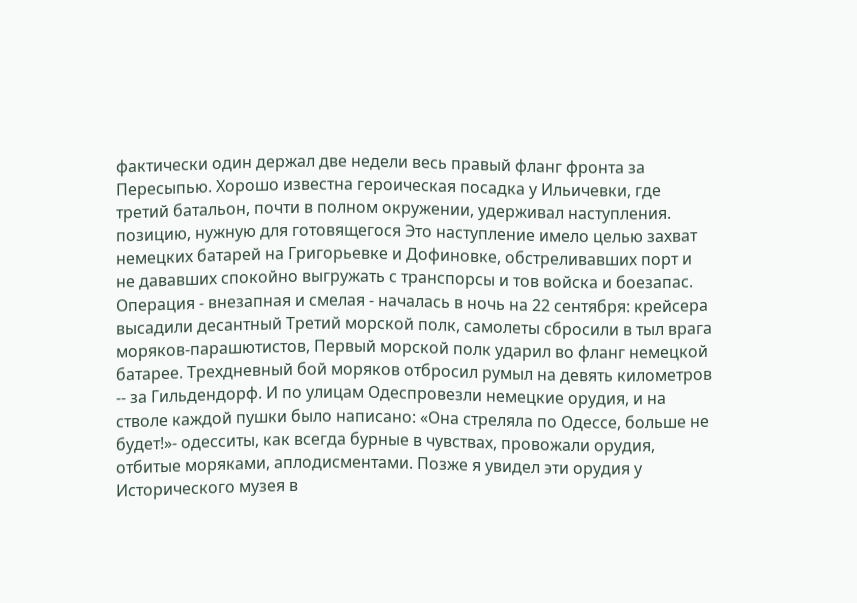фактически один держал две недели весь правый фланг фронта за Пересыпью. Хорошо известна героическая посадка у Ильичевки, где третий батальон, почти в полном окружении, удерживал наступления. позицию, нужную для готовящегося Это наступление имело целью захват немецких батарей на Григорьевке и Дофиновке, обстреливавших порт и не дававших спокойно выгружать с транспорсы и тов войска и боезапас. Операция - внезапная и смелая - началась в ночь на 22 сентября: крейсера высадили десантный Третий морской полк, самолеты сбросили в тыл врага моряков-парашютистов, Первый морской полк ударил во фланг немецкой батарее. Трехдневный бой моряков отбросил румыл на девять километров -- за Гильдендорф. И по улицам Одеспровезли немецкие орудия, и на стволе каждой пушки было написано: «Она стреляла по Одессе, больше не будет!»- одесситы, как всегда бурные в чувствах, провожали орудия, отбитые моряками, аплодисментами. Позже я увидел эти орудия у Исторического музея в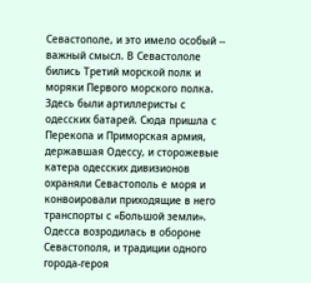Севастополе, и это имело особый -- важный смысл. В Севастололе бились Третий морской полк и моряки Первого морского полка. Здесь были артиллеристы с одесских батарей. Сюда пришла с Перекопа и Приморская армия, державшая Одессу, и сторожевые катера одесских дивизионов охраняли Севастополь е моря и конвоировали приходящие в него транспорты с «Большой земли». Одесса возродилась в обороне Севастополя, и традиции одного города-героя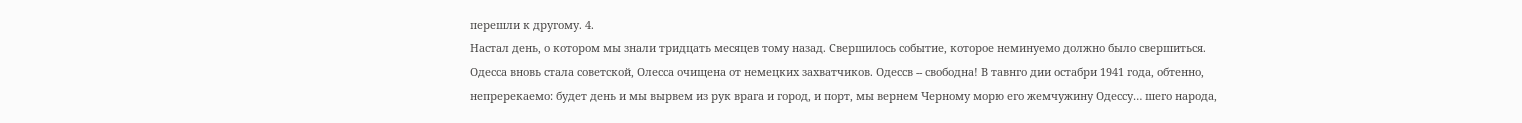перешли к другому. 4.
Настал день, о котором мы знали тридцать месяцев тому назад. Свершилось событие, которое неминуемо должно было свершиться. Одесса вновь стала советской, Олесса очищена от немецких захватчиков. Одессв -- свободна! В тавнго дии остабри 1941 года, обтенно, непререкаемо: будет день и мы вырвем из рук врага и город, и порт, мы вернем Черному морю его жемчужину Одессу… шего народа,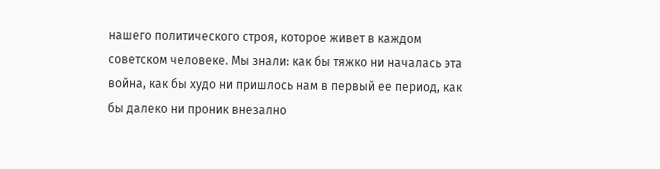нашего политического строя, которое живет в каждом советском человеке. Мы знали: как бы тяжко ни началась эта война, как бы худо ни пришлось нам в первый ее период, как бы далеко ни проник внезално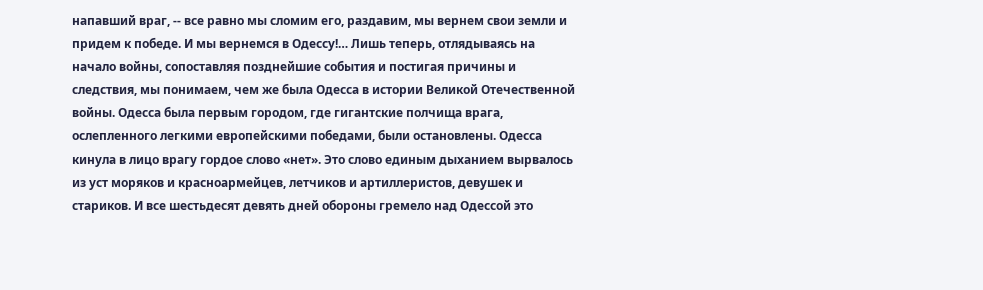напавший враг, -- все равно мы сломим его, раздавим, мы вернем свои земли и придем к победе. И мы вернемся в Одессу!… Лишь теперь, отлядываясь на начало войны, сопоставляя позднейшие события и постигая причины и следствия, мы понимаем, чем же была Одесса в истории Великой Отечественной войны. Одесса была первым городом, где гигантские полчища врага, ослепленного легкими европейскими победами, были остановлены. Одесса кинула в лицо врагу гордое слово «нет». Это слово единым дыханием вырвалось из уст моряков и красноармейцев, летчиков и артиллеристов, девушек и стариков. И все шестьдесят девять дней обороны гремело над Одессой это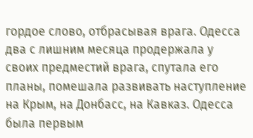гордое слово, отбрасывая врага. Одесса два с лишним месяца продержала у своих предместий врага, спутала его планы, помешала развивать наступление на Крым, на Донбасс, на Кавказ. Одесса была первым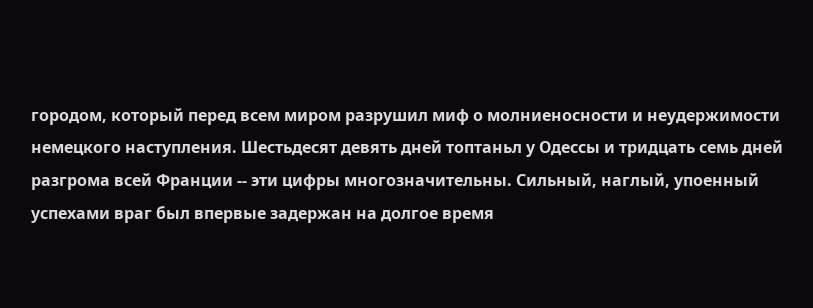городом, который перед всем миром разрушил миф о молниеносности и неудержимости немецкого наступления. Шестьдесят девять дней топтаньл у Одессы и тридцать семь дней разгрома всей Франции -- эти цифры многозначительны. Сильный, наглый, упоенный успехами враг был впервые задержан на долгое время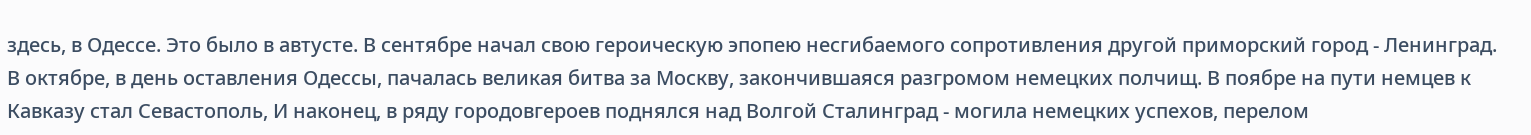здесь, в Одессе. Это было в автусте. В сентябре начал свою героическую эпопею несгибаемого сопротивления другой приморский город - Ленинград. В октябре, в день оставления Одессы, пачалась великая битва за Москву, закончившаяся разгромом немецких полчищ. В поябре на пути немцев к Кавказу стал Севастополь, И наконец, в ряду городовгероев поднялся над Волгой Сталинград - могила немецких успехов, перелом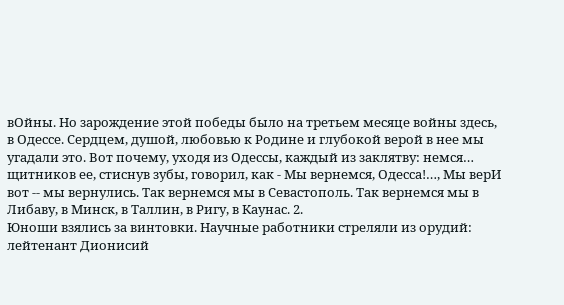вОйны. Но зарождение этой победы было на третьем месяце войны здесь, в Одессе. Сердцем, душой, любовью к Родине и глубокой верой в нее мы угадали это. Вот почему, уходя из Одессы, каждый из заклятву: немся… щитников ее, стиснув зубы, говорил, как - Мы вернемся, Одесса!…, Мы верИ вот -- мы вернулись. Так вернемся мы в Севастополь. Так вернемся мы в Либаву, в Минск, в Таллин, в Ригу, в Каунас. 2.
Юноши взялись за винтовки. Научные работники стреляли из орудий: лейтенант Дионисий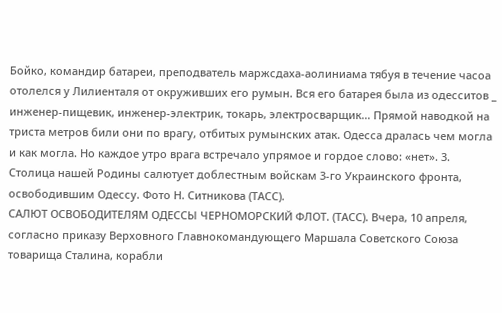Бойко, командир батареи, преподватель маржсдаха-аолиниама тябуя в течение часоа отолелся у Лилиенталя от окруживших его румын. Вся его батарея была из одесситов _ инженер-пищевик, инженер-электрик, токарь, электросварщик… Прямой наводкой на триста метров били они по врагу, отбитых румынских атак. Одесса дралась чем могла и как могла. Но каждое утро врага встречало упрямое и гордое слово: «нет». 3.
Столица нашей Родины салютует доблестным войскам 3-го Украинского фронта, освободившим Одессу. Фото Н. Ситникова (ТАСС).
САЛЮТ ОСВОБОДИТЕЛЯМ ОДЕССЫ ЧЕРНОМОРСКИЙ ФЛОТ. (ТАСС). Вчера, 10 апреля, согласно приказу Верховного Главнокомандующего Маршала Советского Союза товарища Сталина, корабли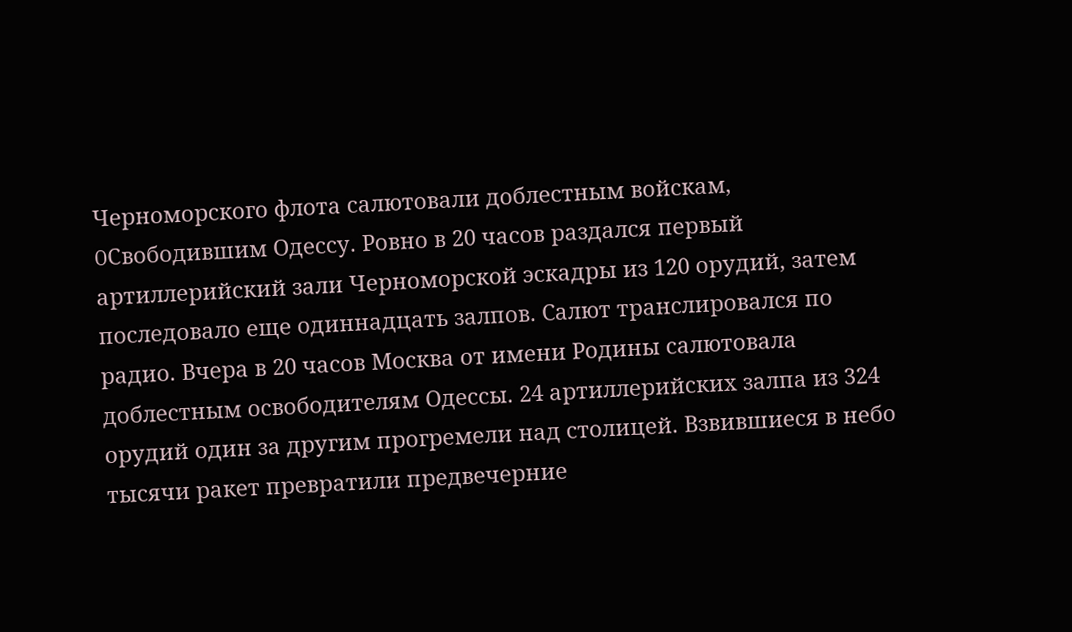Черноморского флота салютовали доблестным войскам, 0Cвободившим Одессу. Ровно в 20 часов раздался первый артиллерийский зали Черноморской эскадры из 120 орудий, затем последовало еще одиннадцать залпов. Салют транслировался по радио. Вчера в 20 часов Москва от имени Родины салютовала доблестным освободителям Одессы. 24 артиллерийских залпа из 324 орудий один за другим прогремели над столицей. Взвившиеся в небо тысячи ракет превратили предвечерние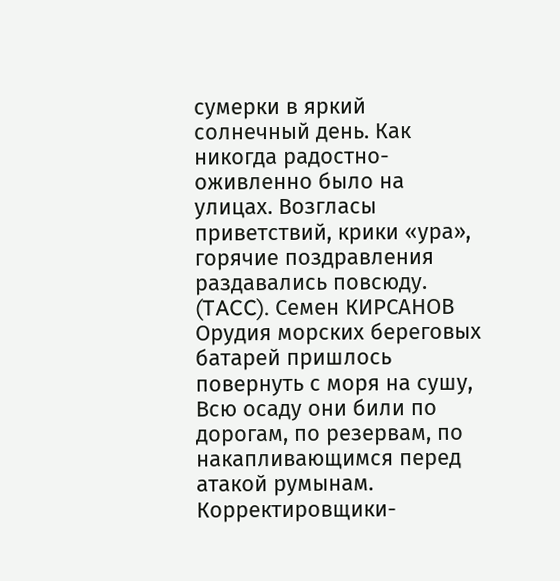сумерки в яркий солнечный день. Как никогда радостно-оживленно было на улицах. Возгласы приветствий, крики «ура», горячие поздравления раздавались повсюду. (TACC). Семен КИРСАНОВ
Орудия морских береговых батарей пришлось повернуть с моря на сушу, Всю осаду они били по дорогам, по резервам, по накапливающимся перед атакой румынам. Корректировщики-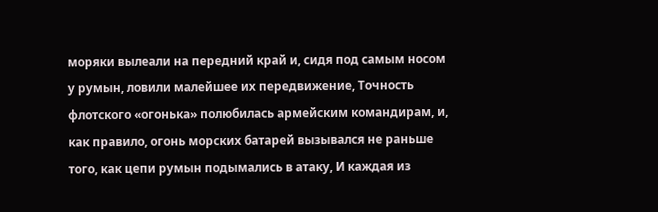моряки вылеали на передний край и, сидя под самым носом у румын, ловили малейшее их передвижение, Точность флотского «огонька» полюбилась армейским командирам, и, как правило, огонь морских батарей вызывался не раньше того, как цепи румын подымались в атаку, И каждая из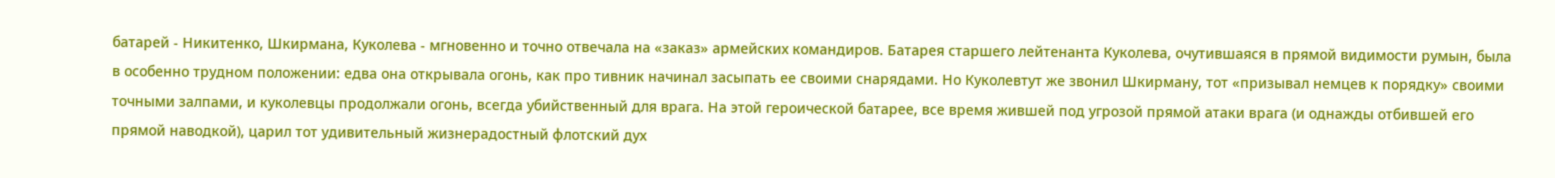батарей - Никитенко, Шкирмана, Куколева - мгновенно и точно отвечала на «заказ» армейских командиров. Батарея старшего лейтенанта Куколева, очутившаяся в прямой видимости румын, была в особенно трудном положении: едва она открывала огонь, как про тивник начинал засыпать ее своими снарядами. Но Куколевтут же звонил Шкирману, тот «призывал немцев к порядку» своими точными залпами, и куколевцы продолжали огонь, всегда убийственный для врага. На этой героической батарее, все время жившей под угрозой прямой атаки врага (и однажды отбившей его прямой наводкой), царил тот удивительный жизнерадостный флотский дух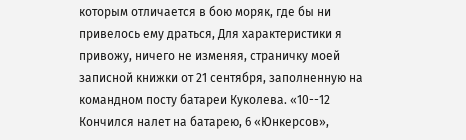которым отличается в бою моряк, где бы ни привелось ему драться, Для характеристики я привожу, ничего не изменяя, страничку моей записной книжки от 21 сентября, заполненную на командном посту батареи Куколева. «10--12 Кончился налет на батарею, 6 «Юнкерсов»,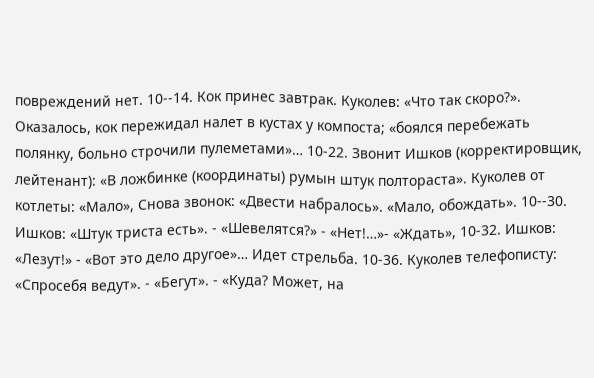повреждений нет. 10--14. Кок принес завтрак. Куколев: «Что так скоро?». Оказалось, кок пережидал налет в кустах у компоста; «боялся перебежать полянку, больно строчили пулеметами»… 10-22. Звонит Ишков (корректировщик, лейтенант): «В ложбинке (координаты) румын штук полтораста». Куколев от котлеты: «Мало», Снова звонок: «Двести набралось». «Мало, обождать». 10--30. Ишков: «Штук триста есть». - «Шевелятся?» - «Нет!…»- «Ждать», 10-32. Ишков: «Лезут!» - «Вот это дело другое»… Идет стрельба. 10-36. Куколев телефописту: «Спросебя ведут». - «Бегут». - «Куда? Может, на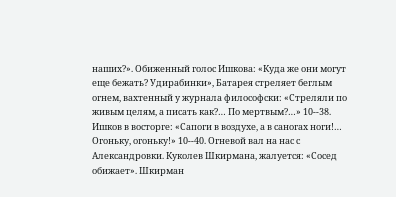наших?». Обиженный голос Ишкова: «Куда же они могут еще бежать? Удирабинки», Батарея стреляет беглым огнем, вахтенный у журнала философски: «Стреляли по живым целям, а писать как?… По мертвым?…» 10--38. Ишков в восторге: «Сапоги в воздухе, а в саногах ноги!… Огоньку, огоньку!» 10--40. Огневой вал на нас с Александровки. Куколев Шкирмана, жалуется: «Сосед обижает». Шкирман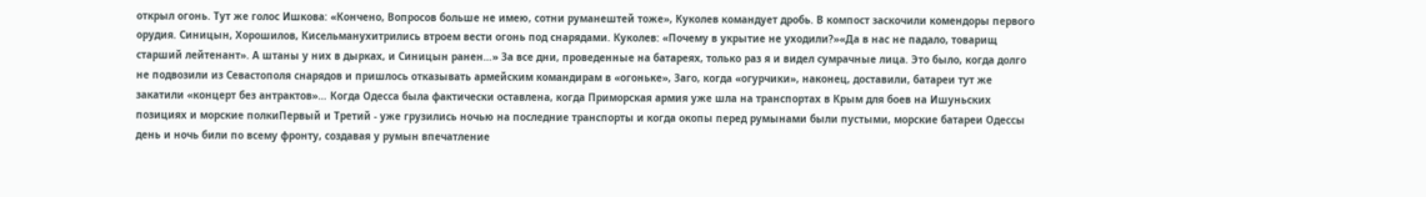открыл огонь. Тут же голос Ишкова: «Кончено, Вопросов больше не имею, сотни руманештей тоже», Куколев командует дробь. В компост заскочили комендоры первого орудия. Синицын, Хорошилов, Кисельманухитрились втроем вести огонь под снарядами. Куколев: «Почему в укрытие не уходили?»«Да в нас не падало, товарищ старший лейтенант». А штаны у них в дырках, и Синицын ранен…» За все дни, проведенные на батареях, только раз я и видел сумрачные лица. Это было, когда долго не подвозили из Севастополя снарядов и пришлось отказывать армейским командирам в «огоньке», Заго, когда «огурчики», наконец, доставили, батареи тут же закатили «концерт без антрактов»… Когда Одесса была фактически оставлена, когда Приморская армия уже шла на транспортах в Крым для боев на Ишуньских позициях и морские полкиПервый и Третий - уже грузились ночью на последние транспорты и когда окопы перед румынами были пустыми, морские батареи Одессы день и ночь били по всему фронту, создавая у румын впечатление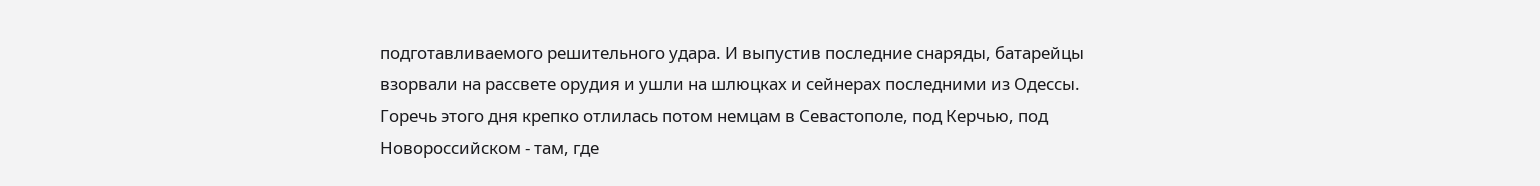подготавливаемого решительного удара. И выпустив последние снаряды, батарейцы взорвали на рассвете орудия и ушли на шлюцках и сейнерах последними из Одессы. Горечь этого дня крепко отлилась потом немцам в Севастополе, под Керчью, под Новороссийском - там, где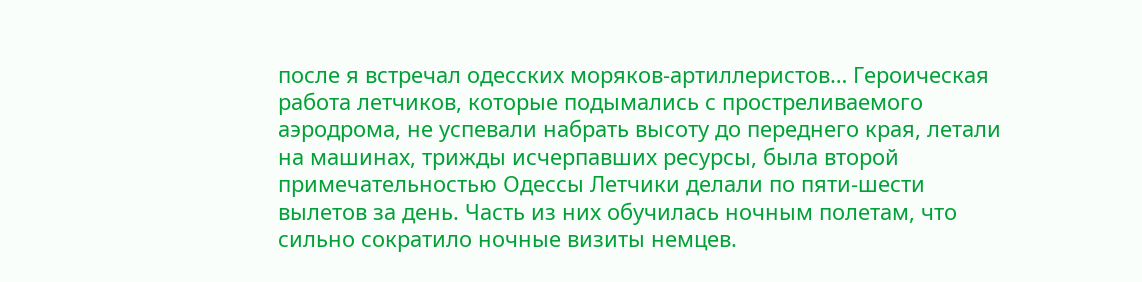после я встречал одесских моряков-артиллеристов… Героическая работа летчиков, которые подымались с простреливаемого аэродрома, не успевали набрать высоту до переднего края, летали на машинах, трижды исчерпавших ресурсы, была второй примечательностью Одессы Летчики делали по пяти-шести вылетов за день. Часть из них обучилась ночным полетам, что сильно сократило ночные визиты немцев.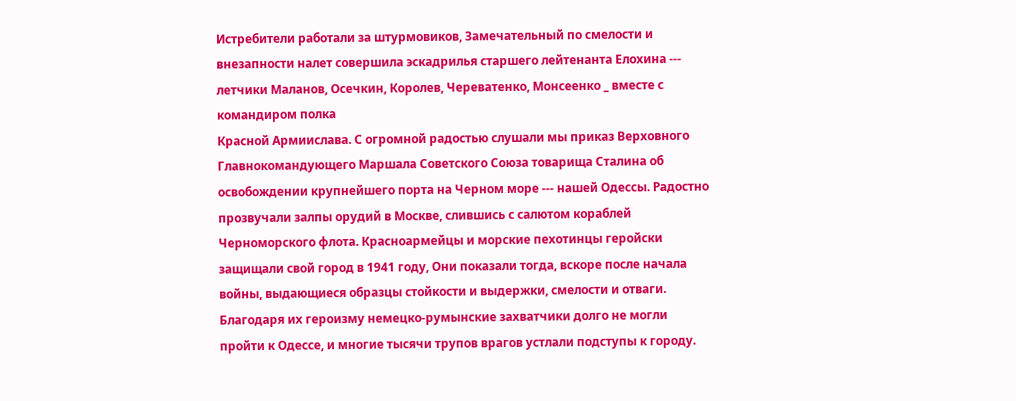Истребители работали за штурмовиков, Замечательный по смелости и внезапности налет совершила эскадрилья старшего лейтенанта Елохина --- летчики Маланов, Осечкин, Королев, Череватенко, Монсеенко _ вместе с командиром полка
Красной Армиислава. С огромной радостью слушали мы приказ Верховного Главнокомандующего Маршала Советского Союза товарища Сталина об освобождении крупнейшего порта на Черном море --- нашей Одессы. Радостно прозвучали залпы орудий в Москве, слившись с салютом кораблей Черноморского флота. Красноармейцы и морские пехотинцы геройски защищали свой город в 1941 году, Они показали тогда, вскоре после начала войны, выдающиеся образцы стойкости и выдержки, смелости и отваги. Благодаря их героизму немецко-румынские захватчики долго не могли пройти к Одессе, и многие тысячи трупов врагов устлали подступы к городу.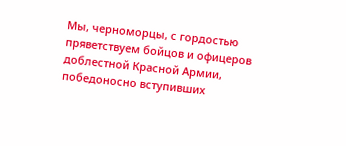Мы, черноморцы, с гордостью пряветствуем бойцов и офицеров доблестной Красной Армии, победоносно вступивших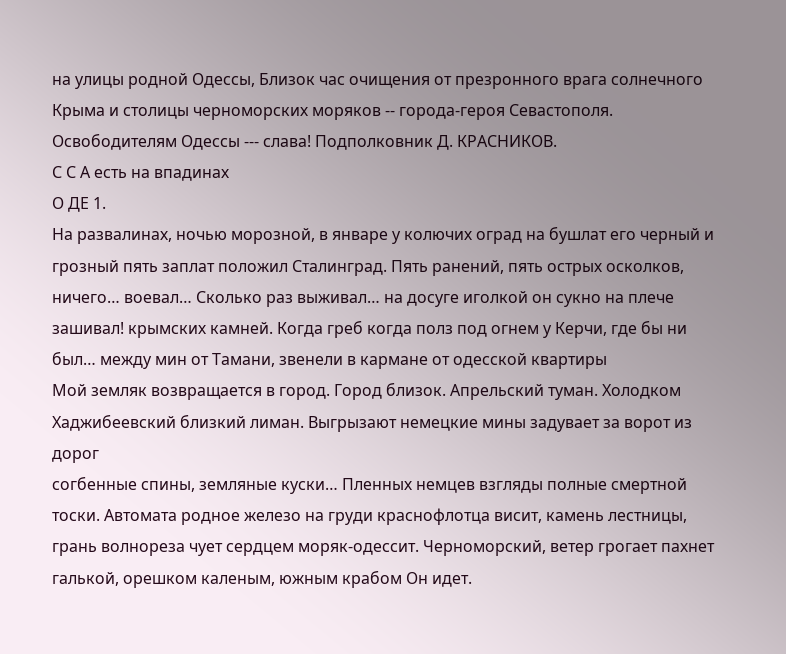на улицы родной Одессы, Близок час очищения от презронного врага солнечного Крыма и столицы черноморских моряков -- города-героя Севастополя. Освободителям Одессы --- слава! Подполковник Д. КРАСНИКОВ.
С С А есть на впадинах
О ДЕ 1.
На развалинах, ночью морозной, в январе у колючих оград на бушлат его черный и грозный пять заплат положил Сталинград. Пять ранений, пять острых осколков, ничего… воевал… Сколько раз выживал… на досуге иголкой он сукно на плече зашивал! крымских камней. Когда греб когда полз под огнем у Керчи, где бы ни был… между мин от Тамани, звенели в кармане от одесской квартиры
Мой земляк возвращается в город. Город близок. Апрельский туман. Холодком Хаджибеевский близкий лиман. Выгрызают немецкие мины задувает за ворот из дорог
согбенные спины, земляные куски… Пленных немцев взгляды полные смертной тоски. Автомата родное железо на груди краснофлотца висит, камень лестницы, грань волнореза чует сердцем моряк-одессит. Черноморский, ветер грогает пахнет галькой, орешком каленым, южным крабом Он идет.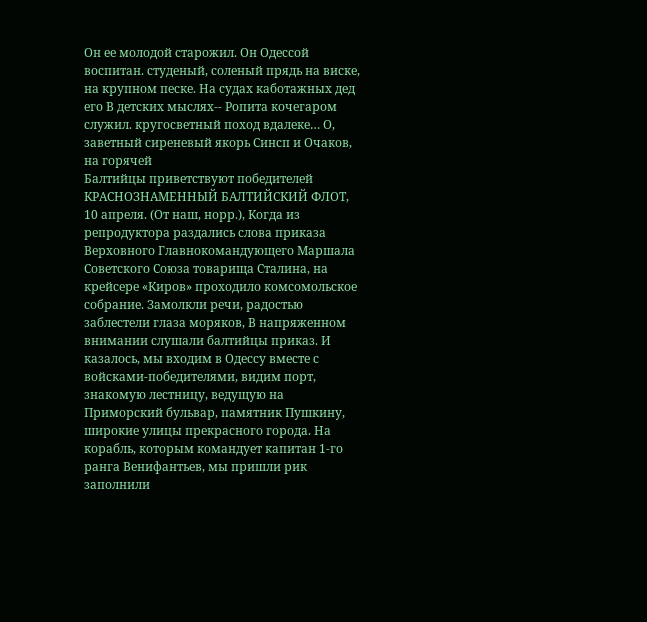Он ее молодой старожил. Он Одессой воспитан. студеный, соленый прядь на виске, на крупном песке. На судах каботажных дед его В детских мыслях-- Ропита кочегаром служил. кругосветный поход вдалеке… О, заветный сиреневый якорь Синсп и Очаков, на горячей
Балтийцы приветствуют победителей КРАСНОЗНАМЕННЫЙ БАЛТИЙСКИЙ ФЛОТ, 10 апреля. (От наш, норр.), Когда из репродуктора раздались слова приказа Верховного Главнокомандующего Маршала Советского Союза товарища Сталина, на крейсере «Киров» проходило комсомольское собрание. Замолкли речи, радостью заблестели глаза моряков, В напряженном внимании слушали балтийцы приказ. И казалось, мы входим в Одессу вместе с войсками-победителями, видим порт, знакомую лестницу, ведущую на Приморский бульвар, памятник Пушкину, широкие улицы прекрасного города. На корабль, которым командует капитан 1-го ранга Венифантьев, мы пришли рик заполнили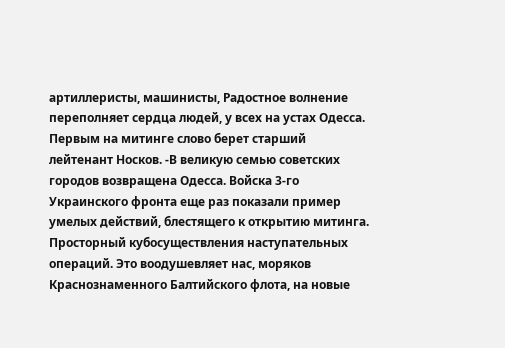артиллеристы, машинисты, Радостное волнение переполняет сердца людей, у всех на устах Одесса. Первым на митинге слово берет старший лейтенант Носков. -В великую семью советских городов возвращена Одесса. Войска 3-го Украинского фронта еще раз показали пример умелых действий, блестящего к открытию митинга. Просторный кубосуществления наступательных операций. Это воодушевляет нас, моряков Краснознаменного Балтийского флота, на новые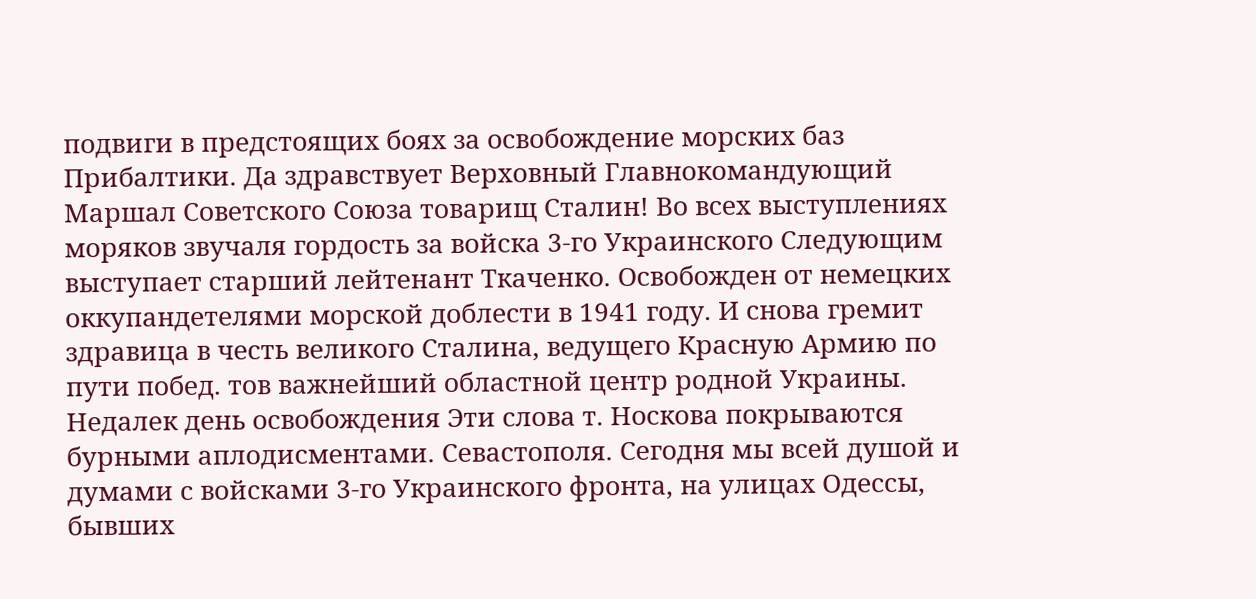подвиги в предстоящих боях за освобождение морских баз Прибалтики. Да здравствует Верховный Главнокомандующий Маршал Советского Союза товарищ Сталин! Во всех выступлениях моряков звучаля гордость за войска 3-го Украинского Следующим выступает старший лейтенант Ткаченко. Освобожден от немецких оккупандетелями морской доблести в 1941 году. И снова гремит здравица в честь великого Сталина, ведущего Красную Армию по пути побед. тов важнейший областной центр родной Украины. Недалек день освобождения Эти слова т. Носкова покрываются бурными аплодисментами. Севастополя. Сегодня мы всей душой и думами с войсками 3-го Украинского фронта, на улицах Одессы, бывших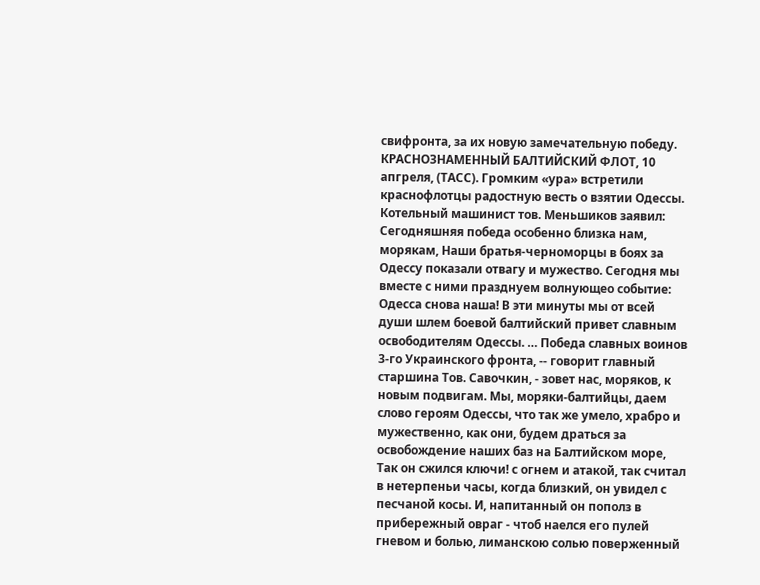свифронта, за их новую замечательную победу. КРАСНОЗНАМЕННЫЙ БАЛТИЙСКИЙ ФЛОТ, 10 апгреля, (ТАСС). Громким «ура» встретили краснофлотцы радостную весть о взятии Одессы. Котельный машинист тов. Меньшиков заявил: Сегодняшняя победа особенно близка нам, морякам, Наши братья-черноморцы в боях за Одессу показали отвагу и мужество. Сегодня мы вместе с ними празднуем волнующео событие: Одесса снова наша! В эти минуты мы от всей души шлем боевой балтийский привет славным освободителям Одессы. … Победа славных воинов 3-го Украинского фронта, -- говорит главный старшина Тов. Савочкин, - зовет нас, моряков, к новым подвигам. Мы, моряки-балтийцы, даем слово героям Одессы, что так же умело, храбро и мужественно, как они, будем драться за освобождение наших баз на Балтийском море,
Так он сжился ключи! с огнем и атакой, так считал
в нетерпеньи часы, когда близкий, он увидел с песчаной косы. И, напитанный он пополз в прибережный овраг - чтоб наелся его пулей гневом и болью, лиманскою солью поверженный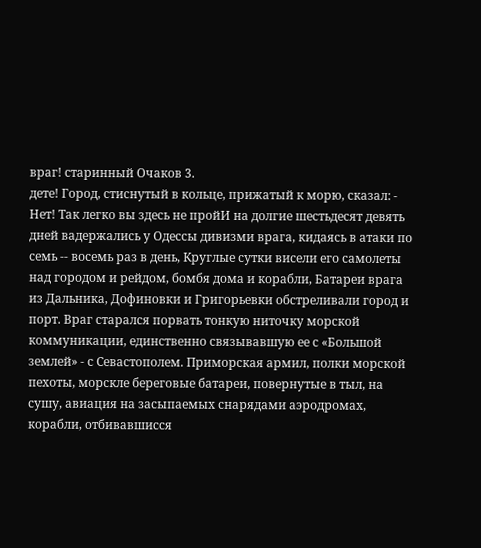враг! старинный Очаков 3.
дете! Город, стиснутый в кольце, прижатый к морю, сказал: - Нет! Так легко вы здесь не пройИ на долгие шестьдесят девять дней вадержались у Одессы дивизми врага, кидаясь в атаки по семь -- восемь раз в день, Круглые сутки висели его самолеты над городом и рейдом, бомбя дома и корабли, Батареи врага из Дальника, Дофиновки и Григорьевки обстреливали город и порт. Враг старался порвать тонкую ниточку морской коммуникации, единственно связывавшую ее с «Большой землей» - с Севастополем. Приморская армил, полки морской пехоты, морскле береговые батареи, повернутые в тыл, на сушу, авиация на засыпаемых снарядами аэродромах, корабли, отбивавшисся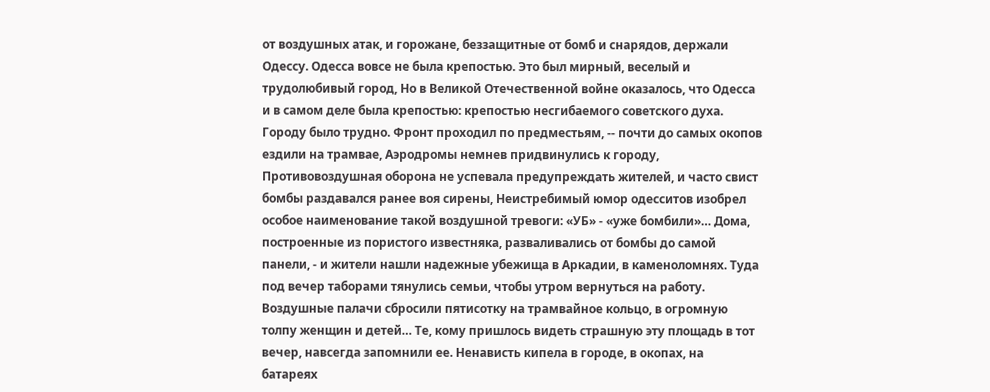от воздушных атак, и горожане, беззащитные от бомб и снарядов, держали Одессу. Одесса вовсе не была крепостью. Это был мирный, веселый и трудолюбивый город, Но в Великой Отечественной войне оказалось, что Одесса и в самом деле была крепостью: крепостью несгибаемого советского духа. Городу было трудно. Фронт проходил по предместьям, -- почти до самых окопов ездили на трамвае, Аэродромы немнев придвинулись к городу, Противовоздушная оборона не успевала предупреждать жителей, и часто свист бомбы раздавался ранее воя сирены, Неистребимый юмор одесситов изобрел особое наименование такой воздушной тревоги: «УБ» - «уже бомбили»… Дома, построенные из пористого известняка, разваливались от бомбы до самой панели, - и жители нашли надежные убежища в Аркадии, в каменоломнях. Туда под вечер таборами тянулись семьи, чтобы утром вернуться на работу. Воздушные палачи сбросили пятисотку на трамвайное кольцо, в огромную толпу женщин и детей… Те, кому пришлось видеть страшную эту площадь в тот вечер, навсегда запомнили ее. Ненависть кипела в городе, в окопах, на батареях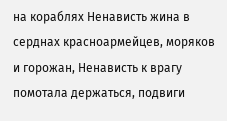на кораблях Ненависть жина в серднах красноармейцев, моряков и горожан, Ненависть к врагу помотала держаться, подвиги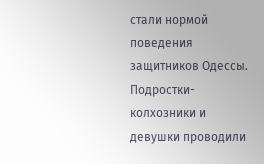стали нормой поведения защитников Одессы. Подростки-колхозники и девушки проводили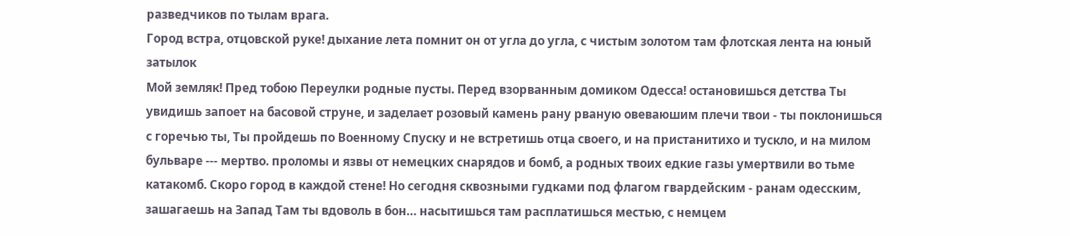разведчиков по тылам врага.
Город встра, отцовской руке! дыхание лета помнит он от угла до угла, с чистым золотом там флотская лента на юный затылок
Мой земляк! Пред тобою Переулки родные пусты. Перед взорванным домиком Одесса! остановишься детства Ты увидишь запоет на басовой струне, и заделает розовый камень рану рваную овеваюшим плечи твои - ты поклонишься с горечью ты, Ты пройдешь по Военному Спуску и не встретишь отца своего, и на пристанитихо и тускло, и на милом бульваре --- мертво. проломы и язвы от немецких снарядов и бомб, а родных твоих едкие газы умертвили во тьме катакомб. Скоро город в каждой стене! Но сегодня сквозными гудками под флагом гвардейским - ранам одесским, зашагаешь на Запад Там ты вдоволь в бон… насытишься там расплатишься местью, с немцем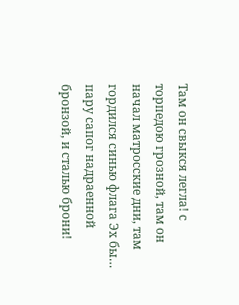Там он свыкся легла! с торпедою грозной, там он начал матросские дни, там гордился синью флага Эх бы… пару сапог надраенной бронзой, и сталью брони!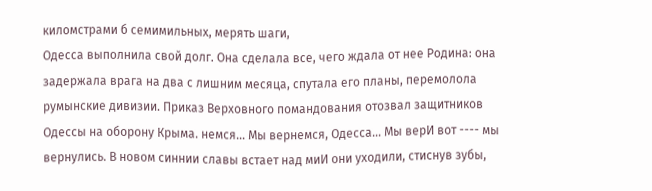киломстрами б семимильных, мерять шаги,
Одесса выполнила свой долг. Она сделала все, чего ждала от нее Родина: она задержала врага на два с лишним месяца, спутала его планы, перемолола румынские дивизии. Приказ Верховного помандования отозвал защитников Одессы на оборону Крыма. немся… Мы вернемся, Одесса… Мы верИ вот ---- мы вернулись. В новом синнии славы встает над миИ они уходили, стиснув зубы,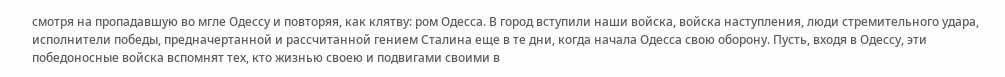смотря на пропадавшую во мгле Одессу и повторяя, как клятву: ром Одесса. В город вступили наши войска, войска наступления, люди стремительного удара, исполнители победы, предначертанной и рассчитанной гением Сталина еще в те дни, когда начала Одесса свою оборону. Пусть, входя в Одессу, эти победоносные войска вспомнят тех, кто жизнью своею и подвигами своими в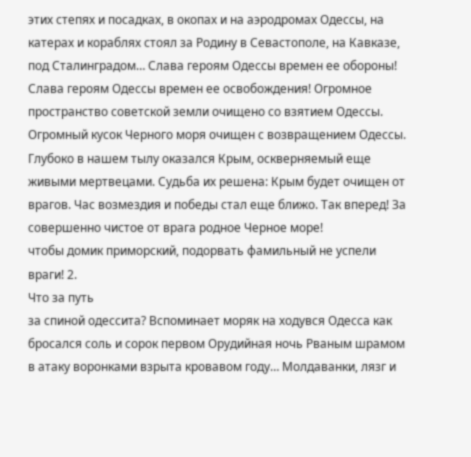этих степях и посадках, в окопах и на аэродромах Одессы, на катерах и кораблях стоял за Родину в Севастополе, на Кавказе, под Сталинградом… Слава героям Одессы времен ее обороны! Слава героям Одессы времен ее освобождения! Огромное пространство советской земли очищено со взятием Одессы. Огромный кусок Черного моря очищен с возвращением Одессы. Глубоко в нашем тылу оказался Крым, оскверняемый еще живыми мертвецами. Судьба их решена: Крым будет очищен от врагов. Час возмездия и победы стал еще ближо. Так вперед! За совершенно чистое от врага родное Черное море!
чтобы домик приморский, подорвать фамильный не успели враги! 2.
Что за путь
за спиной одессита? Вспоминает моряк на ходувся Одесса как бросался соль и сорок первом Орудийная ночь Рваным шрамом в атаку воронками взрыта кровавом году… Молдаванки, лязг и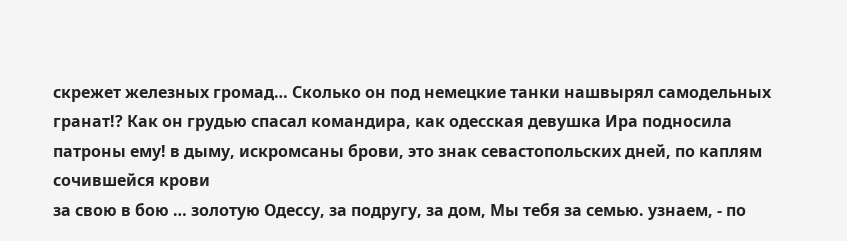скрежет железных громад… Сколько он под немецкие танки нашвырял самодельных гранат!? Как он грудью спасал командира, как одесская девушка Ира подносила патроны ему! в дыму, искромсаны брови, это знак севастопольских дней, по каплям сочившейся крови
за свою в бою … золотую Одессу, за подругу, за дом, Мы тебя за семью. узнаем, - по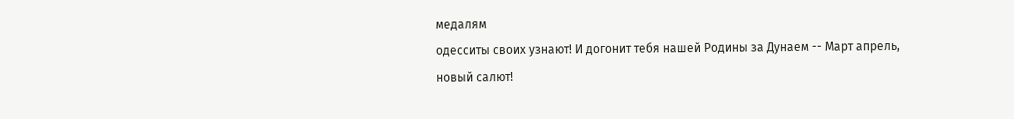медалям
одесситы своих узнают! И догонит тебя нашей Родины за Дунаем -- Март апрель,
новый салют!